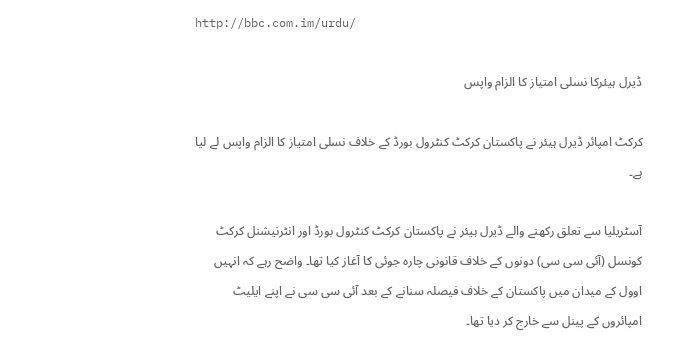http://bbc.com.im/urdu/

ڈیرل ہیئرکا نسلی امتیاز کا الزام واپس

کرکٹ امپائر ڈیرل ہیئر نے پاکستان کرکٹ کنٹرول بورڈ کے خلاف نسلی امتیاز کا الزام واپس لے لیا ہے۔

آسٹریلیا سے تعلق رکھنے والے ڈیرل ہیئر نے پاکستان کرکٹ کنٹرول بورڈ اور انٹرنیشنل کرکٹ کونسل (آئی سی سی) دونوں کے خلاف قانونی چارہ جوئی کا آغاز کیا تھا۔ واضح رہے کہ انہیں اوول کے میدان میں پاکستان کے خلاف فیصلہ سنانے کے بعد آئی سی سی نے اپنے ایلیٹ امپائروں کے پینل سے خارج کر دیا تھا۔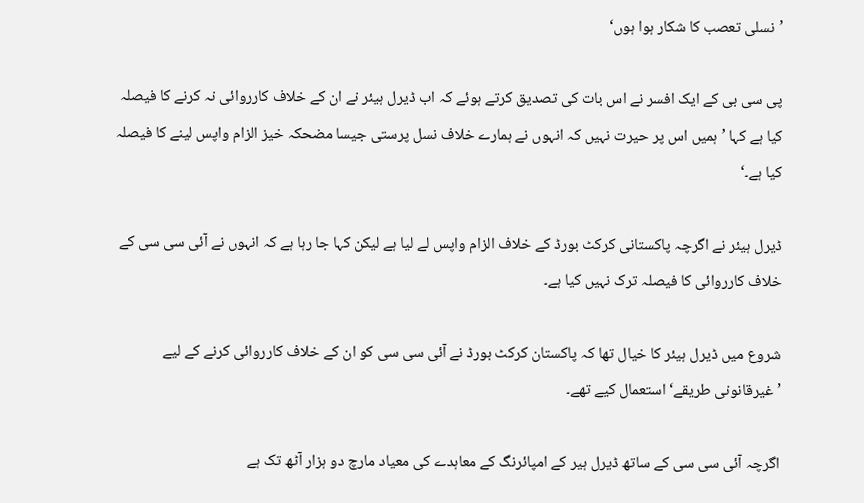’نسلی تعصب کا شکار ہوا ہوں‘

پی سی بی کے ایک افسر نے اس بات کی تصدیق کرتے ہوئے کہ اب ڈیرل ہیئر نے ان کے خلاف کارروائی نہ کرنے کا فیصلہ کیا ہے کہا ’ہمیں اس پر حیرت نہیں کہ انہوں نے ہمارے خلاف نسل پرستی جیسا مضحکہ خیز الزام واپس لینے کا فیصلہ کیا ہے۔‘

ڈیرل ہیئر نے اگرچہ پاکستانی کرکٹ بورڈ کے خلاف الزام واپس لے لیا ہے لیکن کہا جا رہا ہے کہ انہوں نے آئی سی سی کے خلاف کارروائی کا فیصلہ ترک نہیں کیا ہے۔

شروع میں ڈیرل ہیئر کا خیال تھا کہ پاکستان کرکٹ بورڈ نے آئی سی سی کو ان کے خلاف کارروائی کرنے کے لیے ’غیرقانونی طریقے‘ استعمال کیے تھے۔

اگرچہ آئی سی سی کے ساتھ ڈیرل ہیر کے امپائرنگ کے معاہدے کی معیاد مارچ دو ہزار آٹھ تک ہے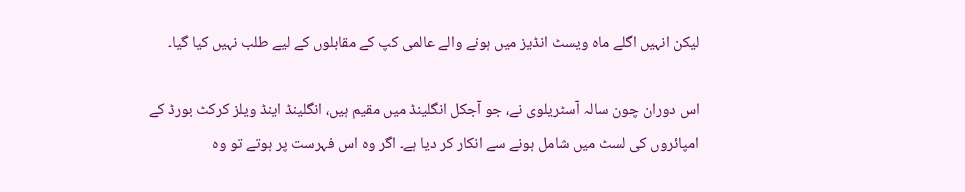لیکن انہیں اگلے ماہ ویسٹ انڈیز میں ہونے والے عالمی کپ کے مقابلوں کے لیے طلب نہیں کیا گیا۔

اس دوران چون سالہ آسٹریلوی نے، جو آجکل انگلینڈ میں مقیم ہیں، انگلینڈ اینڈ ویلز کرکٹ بورڈ کے امپائروں کی لسٹ میں شامل ہونے سے انکار کر دیا ہے۔ اگر وہ اس فہرست پر ہوتے تو وہ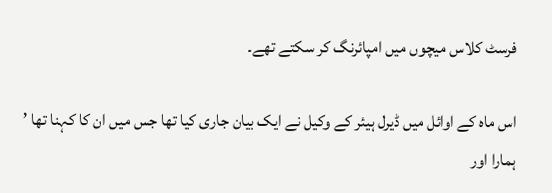فرسٹ کلاس میچوں میں امپائرنگ کر سکتے تھے۔

اس ماہ کے اوائل میں ڈیرل ہیئر کے وکیل نے ایک بیان جاری کیا تھا جس میں ان کا کہنا تھا ’ ہمارا اور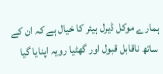ہمارے موکل ڈیرل ہیئر کا خیال ہے کہ ان کے ساتھ ناقابل قبول اور گھٹیا رویہ اپنایا گیا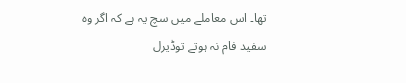تھا۔ اس معاملے میں سچ یہ ہے کہ اگر وہ سفید فام نہ ہوتے توڈیرل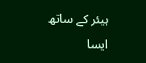ہیئر کے ساتھ ایسا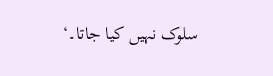سلوک نہیں کیا جاتا۔‘